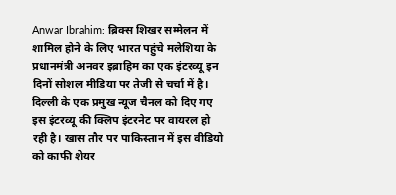Anwar Ibrahim: ब्रिक्स शिखर सम्मेलन में शामिल होने के लिए भारत पहुंचे मलेशिया के प्रधानमंत्री अनवर इब्राहिम का एक इंटरव्यू इन दिनों सोशल मीडिया पर तेजी से चर्चा में है। दिल्ली के एक प्रमुख न्यूज चैनल को दिए गए इस इंटरव्यू की क्लिप इंटरनेट पर वायरल हो रही है। खास तौर पर पाकिस्तान में इस वीडियो को काफी शेयर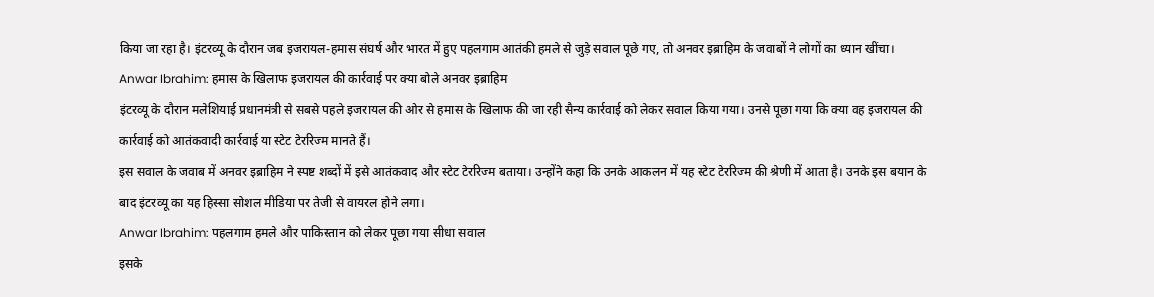किया जा रहा है। इंटरव्यू के दौरान जब इजरायल-हमास संघर्ष और भारत में हुए पहलगाम आतंकी हमले से जुड़े सवाल पूछे गए, तो अनवर इब्राहिम के जवाबों ने लोगों का ध्यान खींचा।
Anwar Ibrahim: हमास के खिलाफ इजरायल की कार्रवाई पर क्या बोले अनवर इब्राहिम
इंटरव्यू के दौरान मलेशियाई प्रधानमंत्री से सबसे पहले इजरायल की ओर से हमास के खिलाफ की जा रही सैन्य कार्रवाई को लेकर सवाल किया गया। उनसे पूछा गया कि क्या वह इजरायल की कार्रवाई को आतंकवादी कार्रवाई या स्टेट टेररिज्म मानते हैं।
इस सवाल के जवाब में अनवर इब्राहिम ने स्पष्ट शब्दों में इसे आतंकवाद और स्टेट टेररिज्म बताया। उन्होंने कहा कि उनके आकलन में यह स्टेट टेररिज्म की श्रेणी में आता है। उनके इस बयान के बाद इंटरव्यू का यह हिस्सा सोशल मीडिया पर तेजी से वायरल होने लगा।
Anwar Ibrahim: पहलगाम हमले और पाकिस्तान को लेकर पूछा गया सीधा सवाल
इसके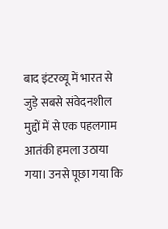बाद इंटरव्यू में भारत से जुड़े सबसे संवेदनशील मुद्दों में से एक पहलगाम आतंकी हमला उठाया गया। उनसे पूछा गया कि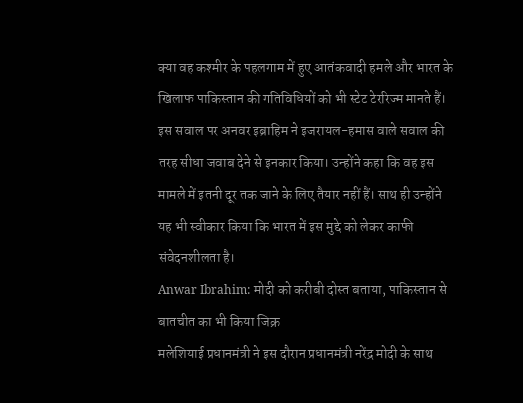क्या वह कश्मीर के पहलगाम में हुए आतंकवादी हमले और भारत के खिलाफ पाकिस्तान की गतिविधियों को भी स्टेट टेररिज्म मानते हैं।
इस सवाल पर अनवर इब्राहिम ने इजरायल-हमास वाले सवाल की तरह सीधा जवाब देने से इनकार किया। उन्होंने कहा कि वह इस मामले में इतनी दूर तक जाने के लिए तैयार नहीं हैं। साथ ही उन्होंने यह भी स्वीकार किया कि भारत में इस मुद्दे को लेकर काफी संवेदनशीलता है।
Anwar Ibrahim: मोदी को करीबी दोस्त बताया, पाकिस्तान से बातचीत का भी किया जिक्र
मलेशियाई प्रधानमंत्री ने इस दौरान प्रधानमंत्री नरेंद्र मोदी के साथ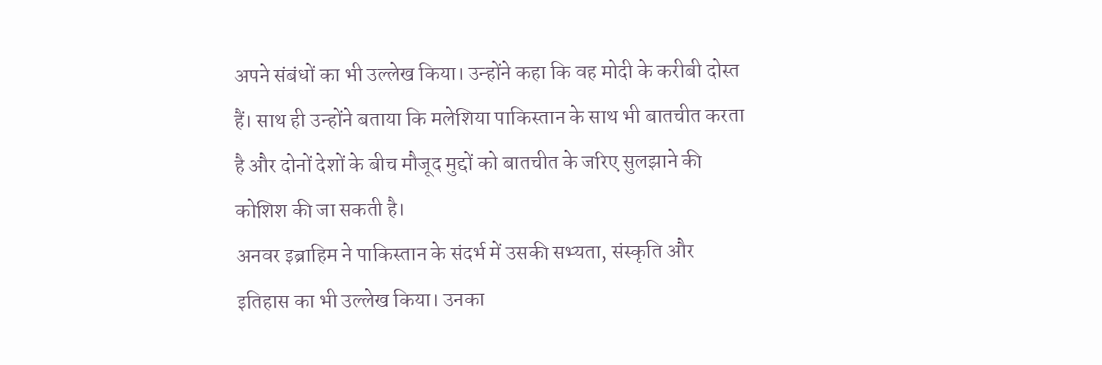अपने संबंधों का भी उल्लेख किया। उन्होंने कहा कि वह मोदी के करीबी दोस्त हैं। साथ ही उन्होंने बताया कि मलेशिया पाकिस्तान के साथ भी बातचीत करता है और दोनों देशों के बीच मौजूद मुद्दों को बातचीत के जरिए सुलझाने की कोशिश की जा सकती है।
अनवर इब्राहिम ने पाकिस्तान के संदर्भ में उसकी सभ्यता, संस्कृति और इतिहास का भी उल्लेख किया। उनका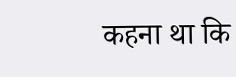कहना था कि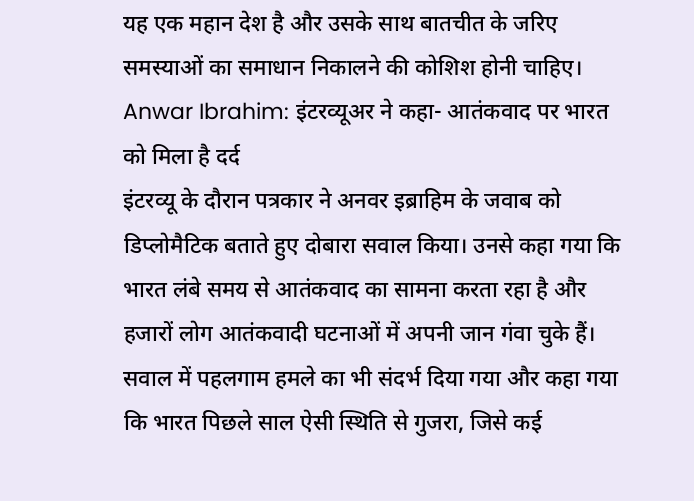यह एक महान देश है और उसके साथ बातचीत के जरिए समस्याओं का समाधान निकालने की कोशिश होनी चाहिए।
Anwar Ibrahim: इंटरव्यूअर ने कहा- आतंकवाद पर भारत को मिला है दर्द
इंटरव्यू के दौरान पत्रकार ने अनवर इब्राहिम के जवाब को डिप्लोमैटिक बताते हुए दोबारा सवाल किया। उनसे कहा गया कि भारत लंबे समय से आतंकवाद का सामना करता रहा है और हजारों लोग आतंकवादी घटनाओं में अपनी जान गंवा चुके हैं।
सवाल में पहलगाम हमले का भी संदर्भ दिया गया और कहा गया कि भारत पिछले साल ऐसी स्थिति से गुजरा, जिसे कई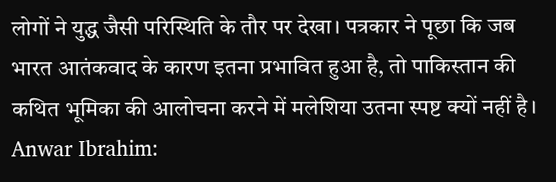लोगों ने युद्ध जैसी परिस्थिति के तौर पर देखा। पत्रकार ने पूछा कि जब भारत आतंकवाद के कारण इतना प्रभावित हुआ है, तो पाकिस्तान की कथित भूमिका की आलोचना करने में मलेशिया उतना स्पष्ट क्यों नहीं है।
Anwar Ibrahim: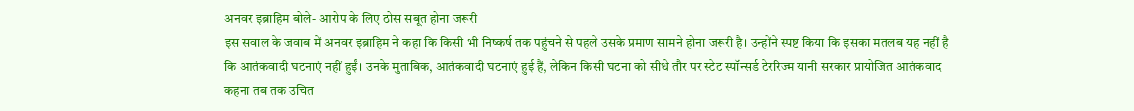अनवर इब्राहिम बोले- आरोप के लिए ठोस सबूत होना जरूरी
इस सवाल के जवाब में अनवर इब्राहिम ने कहा कि किसी भी निष्कर्ष तक पहुंचने से पहले उसके प्रमाण सामने होना जरूरी है। उन्होंने स्पष्ट किया कि इसका मतलब यह नहीं है कि आतंकवादी घटनाएं नहीं हुईं। उनके मुताबिक, आतंकवादी घटनाएं हुई हैं, लेकिन किसी घटना को सीधे तौर पर स्टेट स्पॉन्सर्ड टेररिज्म यानी सरकार प्रायोजित आतंकवाद कहना तब तक उचित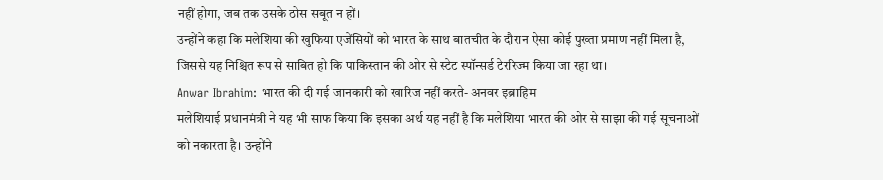नहीं होगा, जब तक उसके ठोस सबूत न हों।
उन्होंने कहा कि मलेशिया की खुफिया एजेंसियों को भारत के साथ बातचीत के दौरान ऐसा कोई पुख्ता प्रमाण नहीं मिला है, जिससे यह निश्चित रूप से साबित हो कि पाकिस्तान की ओर से स्टेट स्पॉन्सर्ड टेररिज्म किया जा रहा था।
Anwar Ibrahim: भारत की दी गई जानकारी को खारिज नहीं करते- अनवर इब्राहिम
मलेशियाई प्रधानमंत्री ने यह भी साफ किया कि इसका अर्थ यह नहीं है कि मलेशिया भारत की ओर से साझा की गई सूचनाओं को नकारता है। उन्होंने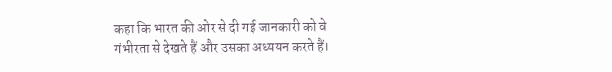कहा कि भारत की ओर से दी गई जानकारी को वे गंभीरता से देखते हैं और उसका अध्ययन करते हैं।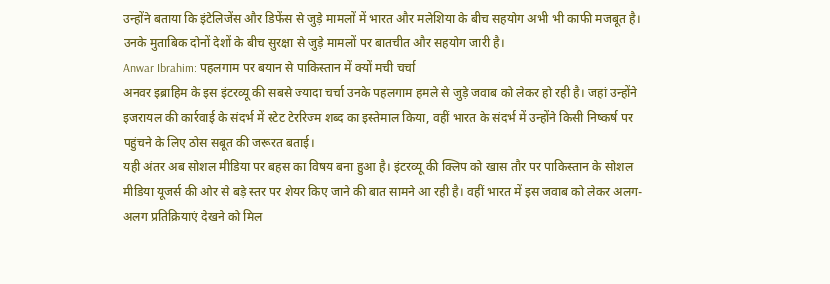उन्होंने बताया कि इंटेलिजेंस और डिफेंस से जुड़े मामलों में भारत और मलेशिया के बीच सहयोग अभी भी काफी मजबूत है। उनके मुताबिक दोनों देशों के बीच सुरक्षा से जुड़े मामलों पर बातचीत और सहयोग जारी है।
Anwar Ibrahim: पहलगाम पर बयान से पाकिस्तान में क्यों मची चर्चा
अनवर इब्राहिम के इस इंटरव्यू की सबसे ज्यादा चर्चा उनके पहलगाम हमले से जुड़े जवाब को लेकर हो रही है। जहां उन्होंने इजरायल की कार्रवाई के संदर्भ में स्टेट टेररिज्म शब्द का इस्तेमाल किया, वहीं भारत के संदर्भ में उन्होंने किसी निष्कर्ष पर पहुंचने के लिए ठोस सबूत की जरूरत बताई।
यही अंतर अब सोशल मीडिया पर बहस का विषय बना हुआ है। इंटरव्यू की क्लिप को खास तौर पर पाकिस्तान के सोशल मीडिया यूजर्स की ओर से बड़े स्तर पर शेयर किए जाने की बात सामने आ रही है। वहीं भारत में इस जवाब को लेकर अलग-अलग प्रतिक्रियाएं देखने को मिल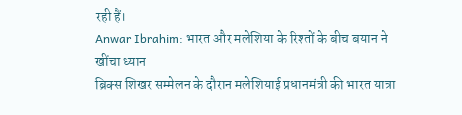रही हैं।
Anwar Ibrahim: भारत और मलेशिया के रिश्तों के बीच बयान ने खींचा ध्यान
ब्रिक्स शिखर सम्मेलन के दौरान मलेशियाई प्रधानमंत्री की भारत यात्रा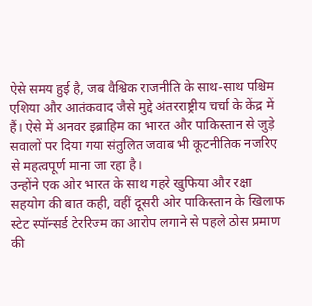ऐसे समय हुई है, जब वैश्विक राजनीति के साथ-साथ पश्चिम एशिया और आतंकवाद जैसे मुद्दे अंतरराष्ट्रीय चर्चा के केंद्र में हैं। ऐसे में अनवर इब्राहिम का भारत और पाकिस्तान से जुड़े सवालों पर दिया गया संतुलित जवाब भी कूटनीतिक नजरिए से महत्वपूर्ण माना जा रहा है।
उन्होंने एक ओर भारत के साथ गहरे खुफिया और रक्षा सहयोग की बात कही, वहीं दूसरी ओर पाकिस्तान के खिलाफ स्टेट स्पॉन्सर्ड टेररिज्म का आरोप लगाने से पहले ठोस प्रमाण की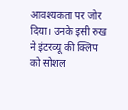आवश्यकता पर जोर दिया। उनके इसी रुख ने इंटरव्यू की क्लिप को सोशल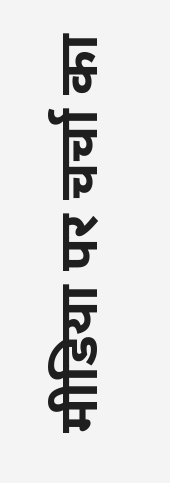मीडिया पर चर्चा का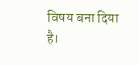विषय बना दिया है।